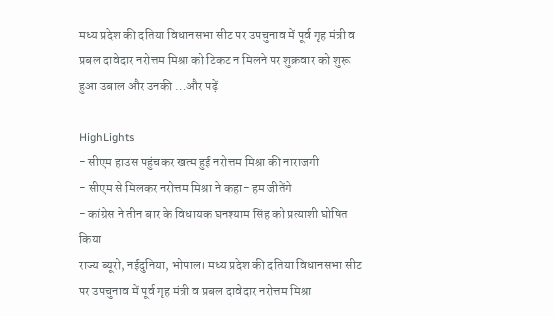मध्य प्रदेश की दतिया विधानसभा सीट पर उपचुनाव में पूर्व गृह मंत्री व प्रबल दावेदार नरोत्तम मिश्रा को टिकट न मिलने पर शुक्रवार को शुरू हुआ उबाल और उनकी …और पढ़ें

HighLights
- सीएम हाउस पहुंचकर खत्म हुई नरोत्तम मिश्रा की नाराजगी
- सीएम से मिलकर नरोत्तम मिश्रा ने कहा- हम जीतेंगे
- कांग्रेस ने तीन बार के विधायक घनश्याम सिंह को प्रत्याशी घोषित किया
राज्य ब्यूरो, नईदुनिया, भोपाल। मध्य प्रदेश की दतिया विधानसभा सीट पर उपचुनाव में पूर्व गृह मंत्री व प्रबल दावेदार नरोत्तम मिश्रा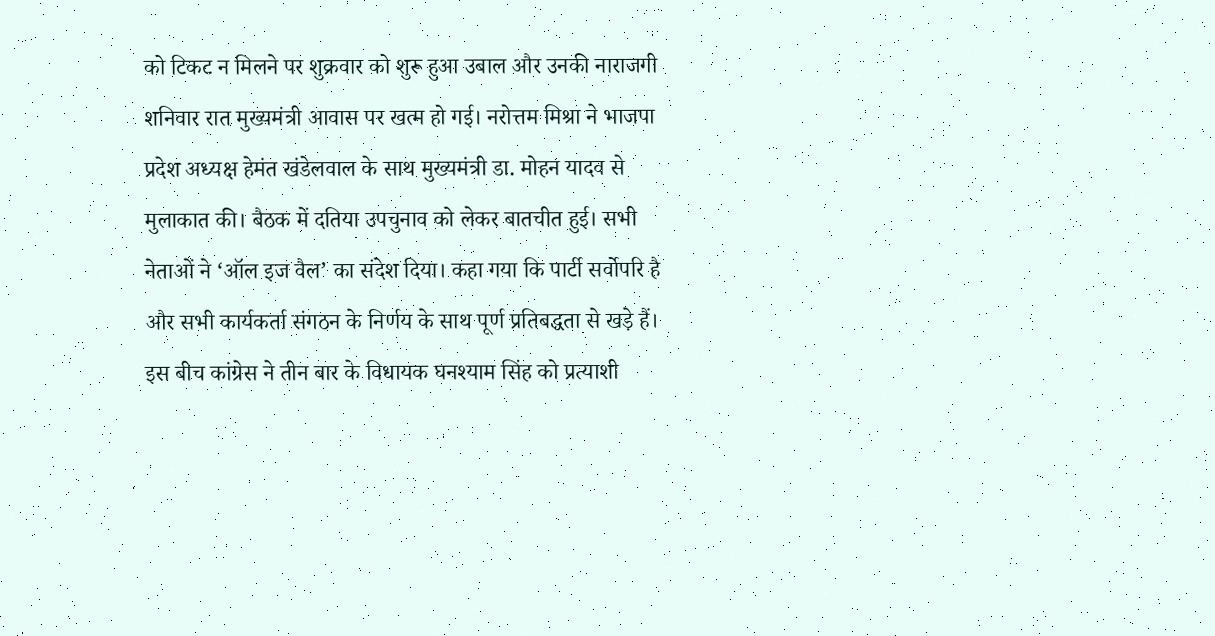को टिकट न मिलने पर शुक्रवार को शुरू हुआ उबाल और उनकी नाराजगी शनिवार रात मुख्यमंत्री आवास पर खत्म हो गई। नरोत्तम मिश्रा ने भाजपा प्रदेश अध्यक्ष हेमंत खंडेलवाल के साथ मुख्यमंत्री डा. मोहन यादव से मुलाकात की। बैठक में दतिया उपचुनाव को लेकर बातचीत हुई। सभी नेताओं ने ‘ऑल इज वैल’ का संदेश दिया। कहा गया कि पार्टी सर्वोपरि है और सभी कार्यकर्ता संगठन के निर्णय के साथ पूर्ण प्रतिबद्धता से खड़े हैं।
इस बीच कांग्रेस ने तीन बार के विधायक घनश्याम सिंह को प्रत्याशी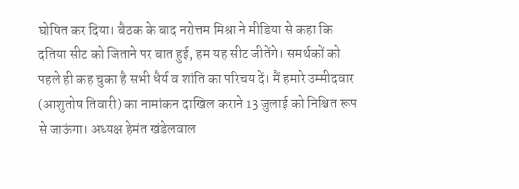घोषित कर दिया। बैठक के बाद नरोत्तम मिश्रा ने मीडिया से कहा कि दतिया सीट को जिताने पर बात हुई, हम यह सीट जीतेंगे। समर्थकों को पहले ही कह चुका है सभी धैर्य व शांति का परिचय दें। मैं हमारे उम्मीदवार (आशुतोष तिवारी) का नामांकन दाखिल कराने 13 जुलाई को निश्चित रूप से जाऊंगा। अध्यक्ष हेमंत खंडेलवाल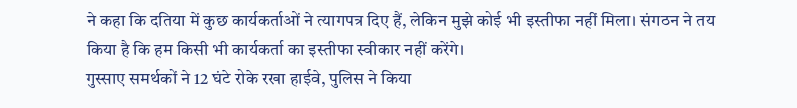ने कहा कि दतिया में कुछ कार्यकर्ताओं ने त्यागपत्र दिए हैं, लेकिन मुझे कोई भी इस्तीफा नहीं मिला। संगठन ने तय किया है कि हम किसी भी कार्यकर्ता का इस्तीफा स्वीकार नहीं करेंगे।
गुस्साए समर्थकों ने 12 घंटे रोके रखा हाईवे, पुलिस ने किया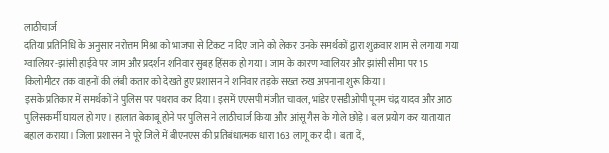लाठीचार्ज
दतिया प्रतिनिधि के अनुसार नरोत्तम मिश्रा को भाजपा से टिकट न दिए जाने को लेकर उनके समर्थकों द्वारा शुक्रवार शाम से लगाया गया ग्वालियर-झांसी हाईवे पर जाम और प्रदर्शन शनिवार सुबह हिंसक हो गया। जाम के कारण ग्वालियर और झांसी सीमा पर 15 किलोमीटर तक वाहनों की लंबी कतार को देखते हुए प्रशासन ने शनिवार तड़के सख्त रुख अपनाना शुरू किया।
इसके प्रतिकार में समर्थकों ने पुलिस पर पथराव कर दिया। इसमें एएसपी मंजीत चावल, भांडेर एसडीओपी पूनम चंद्र यादव और आठ पुलिसकर्मी घायल हो गए। हालात बेकाबू होने पर पुलिस ने लाठीचार्ज किया और आंसू गैस के गोले छोड़े। बल प्रयोग कर यातायात बहाल कराया। जिला प्रशासन ने पूरे जिले में बीएनएस की प्रतिबंधात्मक धारा 163 लागू कर दी। बता दें,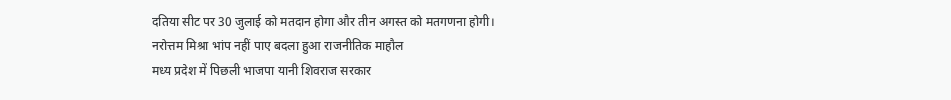दतिया सीट पर 30 जुलाई को मतदान होगा और तीन अगस्त को मतगणना होगी।
नरोत्तम मिश्रा भांप नहीं पाए बदला हुआ राजनीतिक माहौल
मध्य प्रदेश में पिछली भाजपा यानी शिवराज सरकार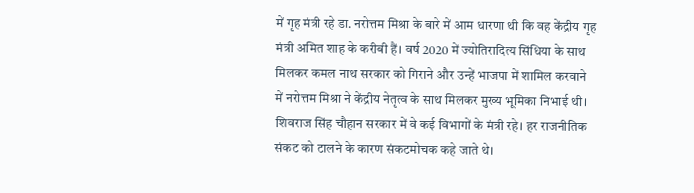में गृह मंत्री रहे डा. नरोत्तम मिश्रा के बारे में आम धारणा थी कि वह केंद्रीय गृह मंत्री अमित शाह के करीबी हैं। वर्ष 2020 में ज्योतिरादित्य सिंधिया के साथ मिलकर कमल नाथ सरकार को गिराने और उन्हें भाजपा में शामिल करवाने में नरोत्तम मिश्रा ने केंद्रीय नेतृत्व के साथ मिलकर मुख्य भूमिका निभाई थी। शिवराज सिंह चौहान सरकार में वे कई विभागों के मंत्री रहे। हर राजनीतिक संकट को टालने के कारण संकटमोचक कहे जाते थे।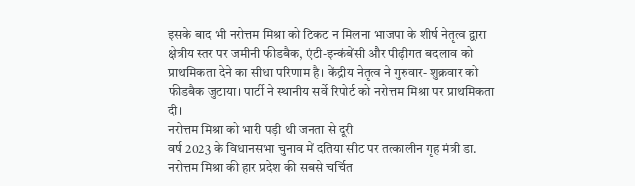इसके बाद भी नरोत्तम मिश्रा को टिकट न मिलना भाजपा के शीर्ष नेतृत्व द्वारा क्षेत्रीय स्तर पर जमीनी फीडबैक, एंटी-इन्कंबेंसी और पीढ़ीगत बदलाव को प्राथमिकता देने का सीधा परिणाम है। केंद्रीय नेतृत्व ने गुरुवार- शुक्रवार को फीडबैक जुटाया। पार्टी ने स्थानीय सर्वे रिपोर्ट को नरोत्तम मिश्रा पर प्राथमिकता दी।
नरोत्तम मिश्रा को भारी पड़ी थी जनता से दूरी
वर्ष 2023 के विधानसभा चुनाव में दतिया सीट पर तत्कालीन गृह मंत्री डा. नरोत्तम मिश्रा की हार प्रदेश की सबसे चर्चित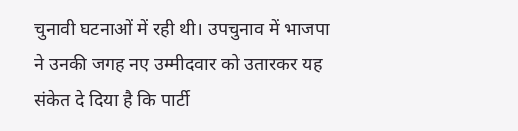चुनावी घटनाओं में रही थी। उपचुनाव में भाजपा ने उनकी जगह नए उम्मीदवार को उतारकर यह संकेत दे दिया है कि पार्टी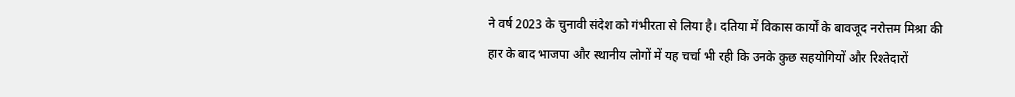ने वर्ष 2023 के चुनावी संदेश को गंभीरता से लिया है। दतिया में विकास कार्यों के बावजूद नरोत्तम मिश्रा की हार के बाद भाजपा और स्थानीय लोगों में यह चर्चा भी रही कि उनके कुछ सहयोगियों और रिश्तेदारों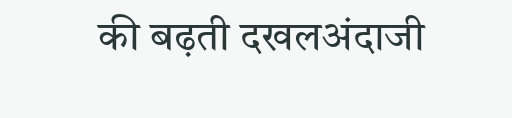की बढ़ती दखलअंदाजी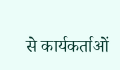से कार्यकर्ताओं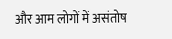और आम लोगों में असंतोष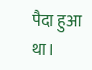पैदा हुआ था।